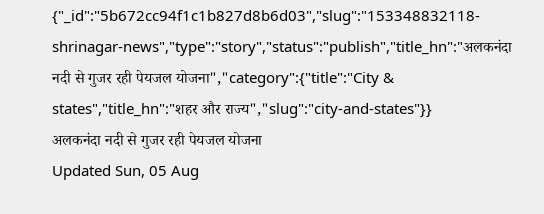{"_id":"5b672cc94f1c1b827d8b6d03","slug":"153348832118-shrinagar-news","type":"story","status":"publish","title_hn":"अलकनंदा नदी से गुजर रही पेयजल योजना","category":{"title":"City & states","title_hn":"शहर और राज्य","slug":"city-and-states"}}
अलकनंदा नदी से गुजर रही पेयजल योजना
Updated Sun, 05 Aug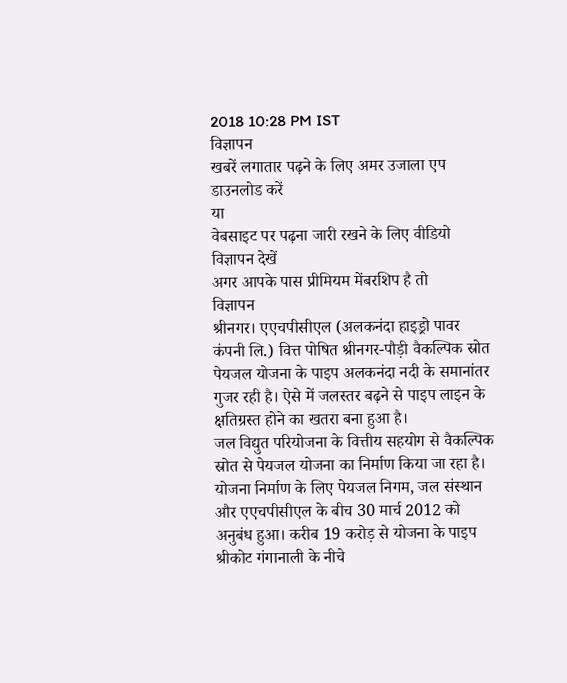2018 10:28 PM IST
विज्ञापन
खबरें लगातार पढ़ने के लिए अमर उजाला एप डाउनलोड करें
या
वेबसाइट पर पढ़ना जारी रखने के लिए वीडियो विज्ञापन देखें
अगर आपके पास प्रीमियम मेंबरशिप है तो
विज्ञापन
श्रीनगर। एएचपीसीएल (अलकनंदा हाइड्रो पावर कंपनी लि.) वित्त पोषित श्रीनगर-पौड़ी वैकल्पिक स्रोत पेयजल योजना के पाइप अलकनंदा नदी के समानांतर गुजर रही है। ऐसे में जलस्तर बढ़ने से पाइप लाइन के क्षतिग्रस्त होने का खतरा बना हुआ है।
जल विद्युत परियोजना के वित्तीय सहयोग से वैकल्पिक स्रोत से पेयजल योजना का निर्माण किया जा रहा है। योजना निर्माण के लिए पेयजल निगम, जल संस्थान और एएचपीसीएल के बीच 30 मार्च 2012 को अनुबंध हुआ। करीब 19 करोड़ से योजना के पाइप श्रीकोट गंगानाली के नीचे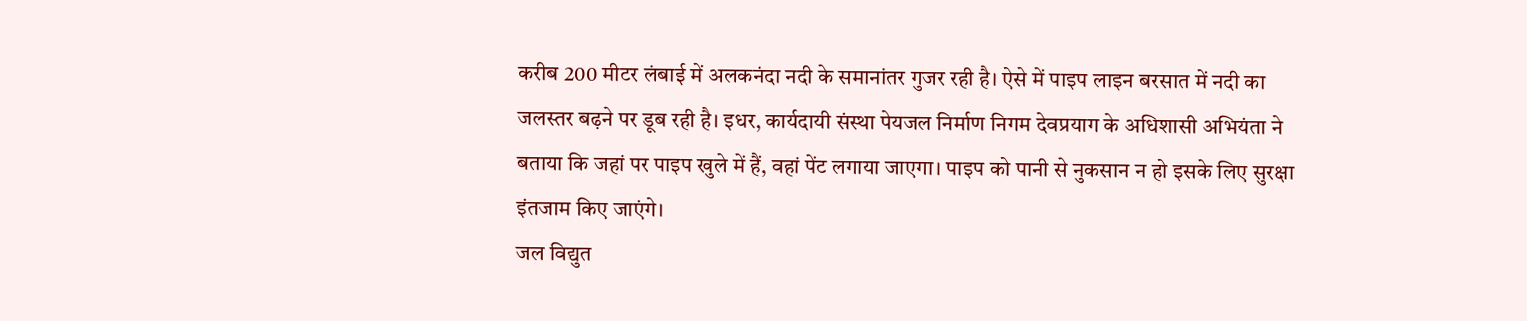करीब 200 मीटर लंबाई में अलकनंदा नदी के समानांतर गुजर रही है। ऐसे में पाइप लाइन बरसात में नदी का जलस्तर बढ़ने पर डूब रही है। इधर, कार्यदायी संस्था पेयजल निर्माण निगम देवप्रयाग के अधिशासी अभियंता ने बताया कि जहां पर पाइप खुले में हैं, वहां पेंट लगाया जाएगा। पाइप को पानी से नुकसान न हो इसके लिए सुरक्षा इंतजाम किए जाएंगे।
जल विद्युत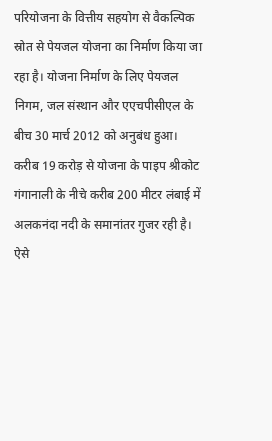परियोजना के वित्तीय सहयोग से वैकल्पिक स्रोत से पेयजल योजना का निर्माण किया जा रहा है। योजना निर्माण के लिए पेयजल निगम, जल संस्थान और एएचपीसीएल के बीच 30 मार्च 2012 को अनुबंध हुआ। करीब 19 करोड़ से योजना के पाइप श्रीकोट गंगानाली के नीचे करीब 200 मीटर लंबाई में अलकनंदा नदी के समानांतर गुजर रही है। ऐसे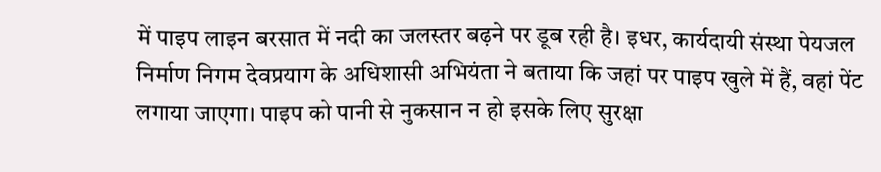में पाइप लाइन बरसात में नदी का जलस्तर बढ़ने पर डूब रही है। इधर, कार्यदायी संस्था पेयजल निर्माण निगम देवप्रयाग के अधिशासी अभियंता ने बताया कि जहां पर पाइप खुले में हैं, वहां पेंट लगाया जाएगा। पाइप को पानी से नुकसान न हो इसके लिए सुरक्षा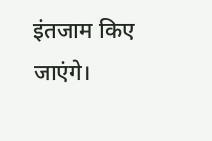इंतजाम किए जाएंगे।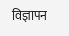विज्ञापन